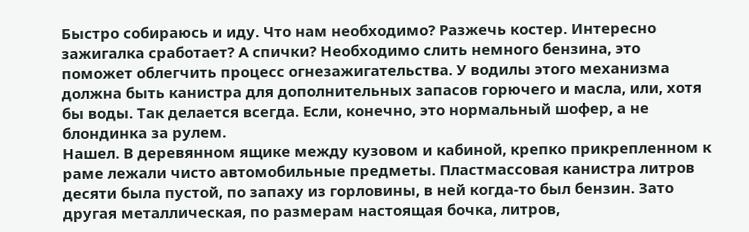Быстро собираюсь и иду. Что нам необходимо? Разжечь костер. Интересно зажигалка сработает? А спички? Необходимо слить немного бензина, это поможет облегчить процесс огнезажигательства. У водилы этого механизма должна быть канистра для дополнительных запасов горючего и масла, или, хотя бы воды. Так делается всегда. Если, конечно, это нормальный шофер, а не блондинка за рулем.
Нашел. В деревянном ящике между кузовом и кабиной, крепко прикрепленном к раме лежали чисто автомобильные предметы. Пластмассовая канистра литров десяти была пустой, по запаху из горловины, в ней когда-то был бензин. Зато другая металлическая, по размерам настоящая бочка, литров,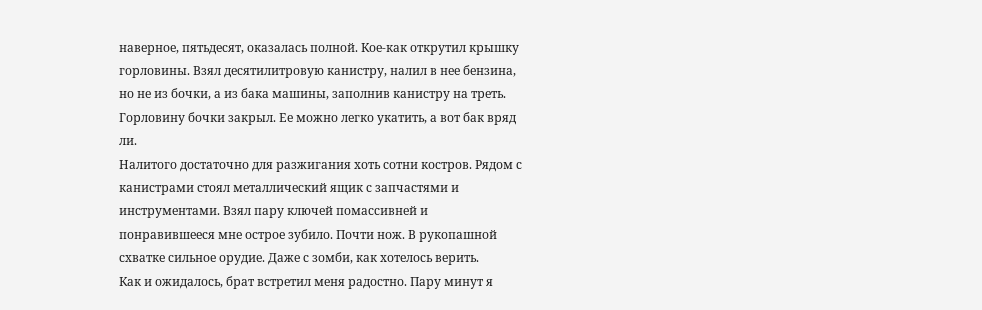наверное, пятьдесят, оказалась полной. Кое-как открутил крышку горловины. Взял десятилитровую канистру, налил в нее бензина, но не из бочки, а из бака машины, заполнив канистру на треть. Горловину бочки закрыл. Ее можно легко укатить, а вот бак вряд ли.
Налитого достаточно для разжигания хоть сотни костров. Рядом с канистрами стоял металлический ящик с запчастями и инструментами. Взял пару ключей помассивней и понравившееся мне острое зубило. Почти нож. В рукопашной схватке сильное орудие. Даже с зомби, как хотелось верить.
Как и ожидалось, брат встретил меня радостно. Пару минут я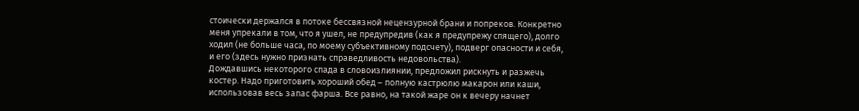стоически держался в потоке бессвязной нецензурной брани и попреков. Конкретно меня упрекали в том, что я ушел, не предупредив (как я предупрежу спящего), долго ходил (не больше часа, по моему субъективному подсчету), подверг опасности и себя, и его (здесь нужно признать справедливость недовольства).
Дождавшись некоторого спада в словоизлиянии, предложил рискнуть и разжечь костер. Надо приготовить хороший обед – полную кастрюлю макарон или каши, использовав весь запас фарша. Все равно, на такой жаре он к вечеру начнет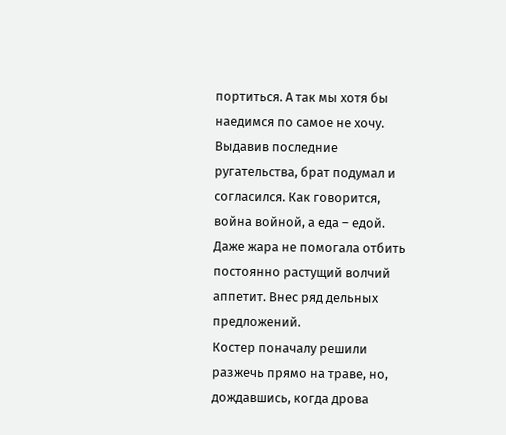портиться. А так мы хотя бы наедимся по самое не хочу.
Выдавив последние ругательства, брат подумал и согласился. Как говорится, война войной, а еда – едой. Даже жара не помогала отбить постоянно растущий волчий аппетит. Внес ряд дельных предложений.
Костер поначалу решили разжечь прямо на траве, но, дождавшись, когда дрова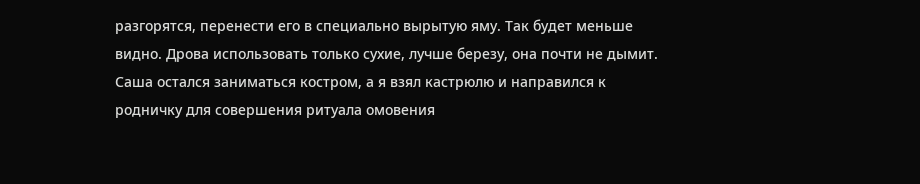разгорятся, перенести его в специально вырытую яму. Так будет меньше видно. Дрова использовать только сухие, лучше березу, она почти не дымит.
Саша остался заниматься костром, а я взял кастрюлю и направился к родничку для совершения ритуала омовения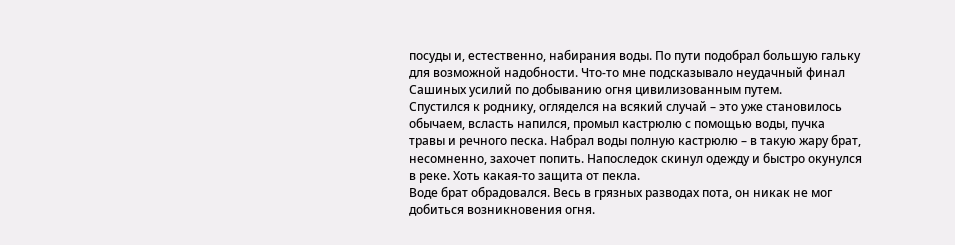посуды и, естественно, набирания воды. По пути подобрал большую гальку для возможной надобности. Что-то мне подсказывало неудачный финал Сашиных усилий по добыванию огня цивилизованным путем.
Спустился к роднику, огляделся на всякий случай – это уже становилось обычаем, всласть напился, промыл кастрюлю с помощью воды, пучка травы и речного песка. Набрал воды полную кастрюлю – в такую жару брат, несомненно, захочет попить. Напоследок скинул одежду и быстро окунулся в реке. Хоть какая-то защита от пекла.
Воде брат обрадовался. Весь в грязных разводах пота, он никак не мог добиться возникновения огня.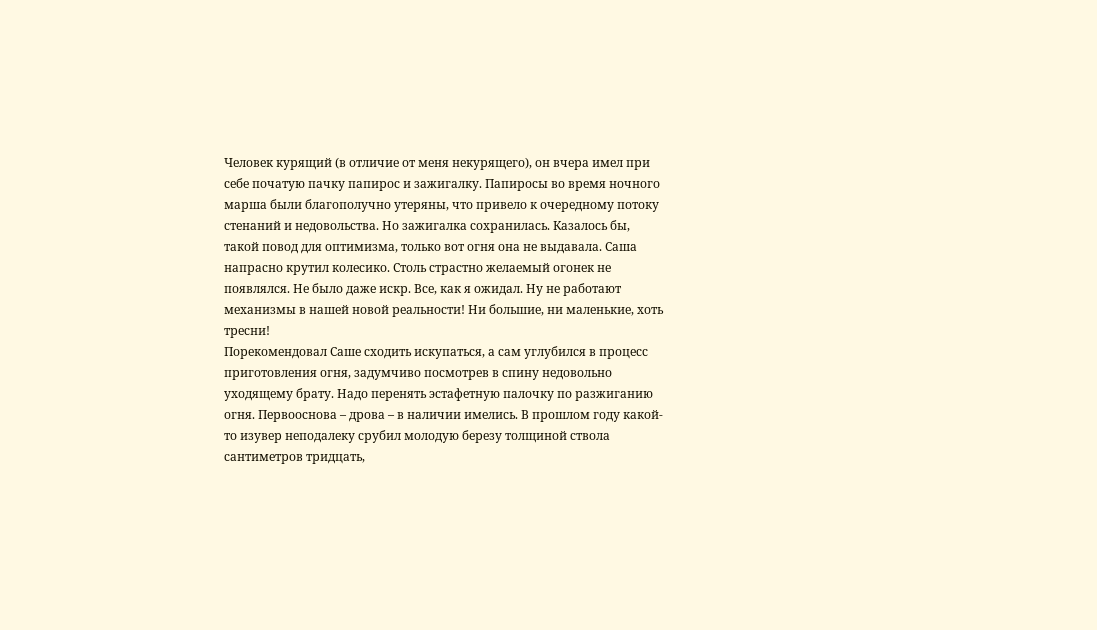Человек курящий (в отличие от меня некурящего), он вчера имел при себе початую пачку папирос и зажигалку. Папиросы во время ночного марша были благополучно утеряны, что привело к очередному потоку стенаний и недовольства. Но зажигалка сохранилась. Казалось бы, такой повод для оптимизма, только вот огня она не выдавала. Саша напрасно крутил колесико. Столь страстно желаемый огонек не появлялся. Не было даже искр. Все, как я ожидал. Ну не работают механизмы в нашей новой реальности! Ни большие, ни маленькие, хоть тресни!
Порекомендовал Саше сходить искупаться, а сам углубился в процесс приготовления огня, задумчиво посмотрев в спину недовольно уходящему брату. Надо перенять эстафетную палочку по разжиганию огня. Первооснова – дрова – в наличии имелись. В прошлом году какой-то изувер неподалеку срубил молодую березу толщиной ствола сантиметров тридцать,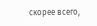скорее всего,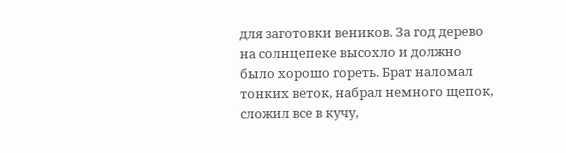для заготовки веников. За год дерево на солнцепеке высохло и должно было хорошо гореть. Брат наломал тонких веток, набрал немного щепок, сложил все в кучу,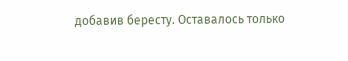добавив бересту. Оставалось только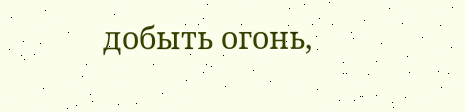добыть огонь,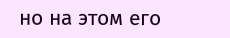но на этом его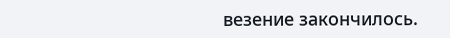везение закончилось.